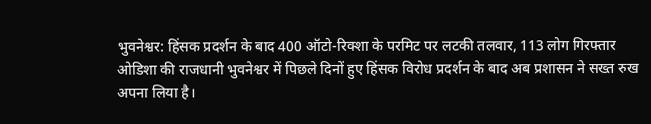भुवनेश्वर: हिंसक प्रदर्शन के बाद 400 ऑटो-रिक्शा के परमिट पर लटकी तलवार, 113 लोग गिरफ्तार
ओडिशा की राजधानी भुवनेश्वर में पिछले दिनों हुए हिंसक विरोध प्रदर्शन के बाद अब प्रशासन ने सख्त रुख अपना लिया है।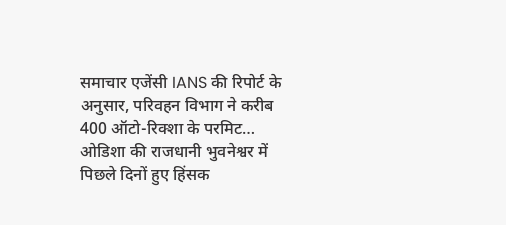समाचार एजेंसी IANS की रिपोर्ट के अनुसार, परिवहन विभाग ने करीब 400 ऑटो-रिक्शा के परमिट…
ओडिशा की राजधानी भुवनेश्वर में पिछले दिनों हुए हिंसक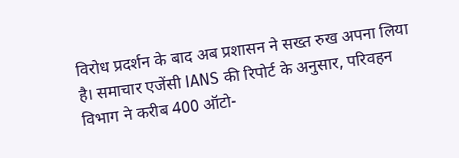विरोध प्रदर्शन के बाद अब प्रशासन ने सख्त रुख अपना लिया है। समाचार एजेंसी IANS की रिपोर्ट के अनुसार, परिवहन विभाग ने करीब 400 ऑटो-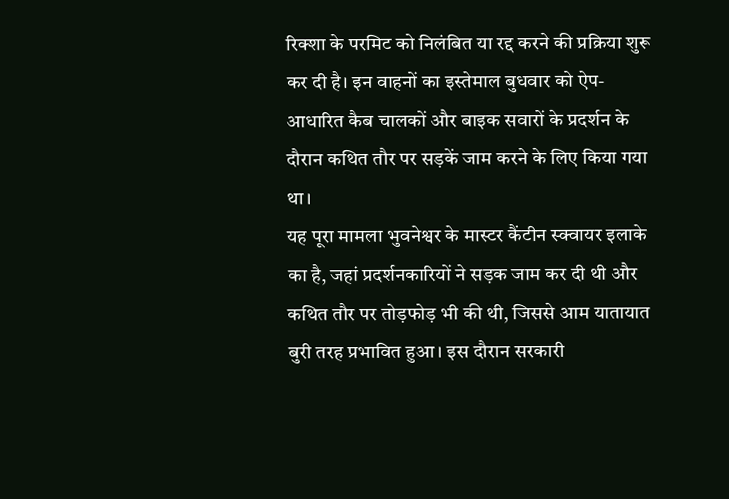रिक्शा के परमिट को निलंबित या रद्द करने की प्रक्रिया शुरू कर दी है। इन वाहनों का इस्तेमाल बुधवार को ऐप-आधारित कैब चालकों और बाइक सवारों के प्रदर्शन के दौरान कथित तौर पर सड़कें जाम करने के लिए किया गया था।
यह पूरा मामला भुवनेश्वर के मास्टर कैंटीन स्क्वायर इलाके का है, जहां प्रदर्शनकारियों ने सड़क जाम कर दी थी और कथित तौर पर तोड़फोड़ भी की थी, जिससे आम यातायात बुरी तरह प्रभावित हुआ। इस दौरान सरकारी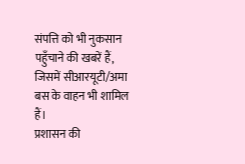संपत्ति को भी नुकसान पहुँचाने की खबरें हैं, जिसमें सीआरयूटी/अमा बस के वाहन भी शामिल हैं।
प्रशासन की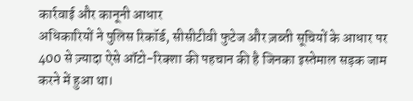कार्रवाई और कानूनी आधार
अधिकारियों ने पुलिस रिकॉर्ड, सीसीटीवी फुटेज और ज़ब्ती सूचियों के आधार पर 400 से ज़्यादा ऐसे ऑटो-रिक्शा की पहचान की है जिनका इस्तेमाल सड़क जाम करने में हुआ था।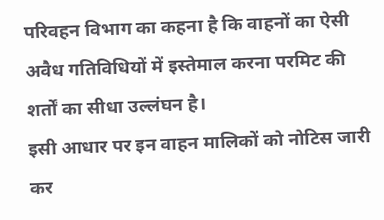परिवहन विभाग का कहना है कि वाहनों का ऐसी अवैध गतिविधियों में इस्तेमाल करना परमिट की शर्तों का सीधा उल्लंघन है।
इसी आधार पर इन वाहन मालिकों को नोटिस जारी कर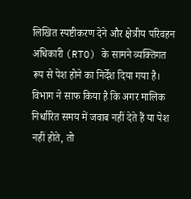लिखित स्पष्टीकरण देने और क्षेत्रीय परिवहन अधिकारी (RTO) के सामने व्यक्तिगत रूप से पेश होने का निर्देश दिया गया है। विभाग ने साफ किया है कि अगर मालिक निर्धारित समय में जवाब नहीं देते हैं या पेश नहीं होते, तो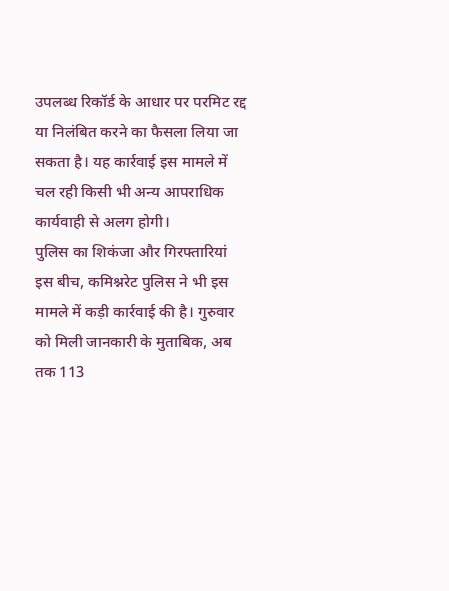उपलब्ध रिकॉर्ड के आधार पर परमिट रद्द या निलंबित करने का फैसला लिया जा सकता है। यह कार्रवाई इस मामले में चल रही किसी भी अन्य आपराधिक कार्यवाही से अलग होगी।
पुलिस का शिकंजा और गिरफ्तारियां
इस बीच, कमिश्नरेट पुलिस ने भी इस मामले में कड़ी कार्रवाई की है। गुरुवार को मिली जानकारी के मुताबिक, अब तक 113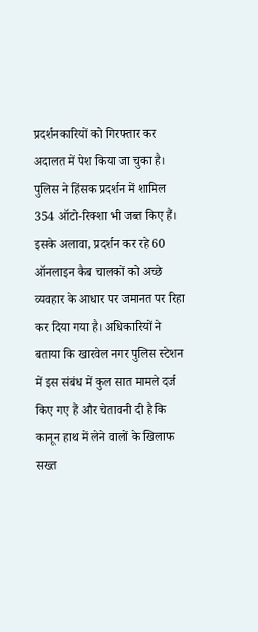प्रदर्शनकारियों को गिरफ्तार कर अदालत में पेश किया जा चुका है। पुलिस ने हिंसक प्रदर्शन में शामिल 354 ऑटो-रिक्शा भी जब्त किए हैं।
इसके अलावा, प्रदर्शन कर रहे 60 ऑनलाइन कैब चालकों को अच्छे व्यवहार के आधार पर जमानत पर रिहा कर दिया गया है। अधिकारियों ने बताया कि खारवेल नगर पुलिस स्टेशन में इस संबंध में कुल सात मामले दर्ज किए गए हैं और चेतावनी दी है कि कानून हाथ में लेने वालों के खिलाफ सख्त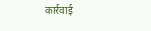कार्रवाई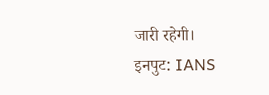जारी रहेगी।
इनपुट: IANS